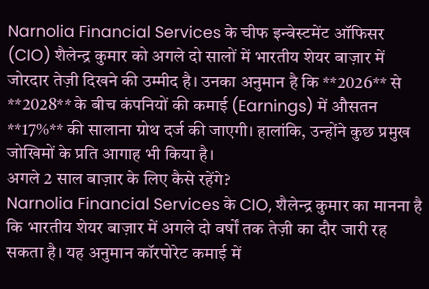Narnolia Financial Services के चीफ इन्वेस्टमेंट ऑफिसर (CIO) शैलेन्द्र कुमार को अगले दो सालों में भारतीय शेयर बाज़ार में जोरदार तेज़ी दिखने की उम्मीद है। उनका अनुमान है कि **2026** से **2028** के बीच कंपनियों की कमाई (Earnings) में औसतन **17%** की सालाना ग्रोथ दर्ज की जाएगी। हालांकि, उन्होंने कुछ प्रमुख जोखिमों के प्रति आगाह भी किया है।
अगले 2 साल बाज़ार के लिए कैसे रहेंगे?
Narnolia Financial Services के CIO, शैलेन्द्र कुमार का मानना है कि भारतीय शेयर बाज़ार में अगले दो वर्षों तक तेज़ी का दौर जारी रह सकता है। यह अनुमान कॉरपोरेट कमाई में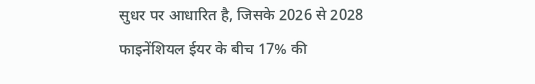सुधर पर आधारित है, जिसके 2026 से 2028 फाइनेंशियल ईयर के बीच 17% की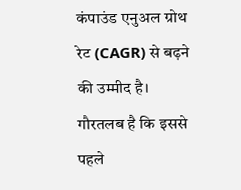कंपाउंड एनुअल ग्रोथ रेट (CAGR) से बढ़ने की उम्मीद है। गौरतलब है कि इससे पहले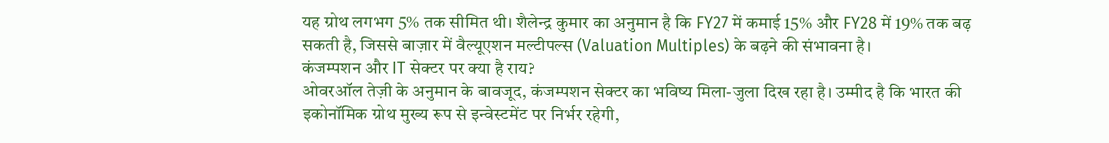यह ग्रोथ लगभग 5% तक सीमित थी। शैलेन्द्र कुमार का अनुमान है कि FY27 में कमाई 15% और FY28 में 19% तक बढ़ सकती है, जिससे बाज़ार में वैल्यूएशन मल्टीपल्स (Valuation Multiples) के बढ़ने की संभावना है।
कंजम्पशन और IT सेक्टर पर क्या है राय?
ओवरऑल तेज़ी के अनुमान के बावजूद, कंजम्पशन सेक्टर का भविष्य मिला-जुला दिख रहा है। उम्मीद है कि भारत की इकोनॉमिक ग्रोथ मुख्य रूप से इन्वेस्टमेंट पर निर्भर रहेगी,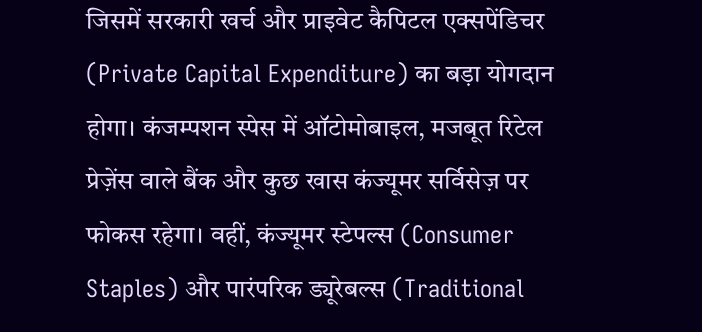जिसमें सरकारी खर्च और प्राइवेट कैपिटल एक्सपेंडिचर (Private Capital Expenditure) का बड़ा योगदान होगा। कंजम्पशन स्पेस में ऑटोमोबाइल, मजबूत रिटेल प्रेज़ेंस वाले बैंक और कुछ खास कंज्यूमर सर्विसेज़ पर फोकस रहेगा। वहीं, कंज्यूमर स्टेपल्स (Consumer Staples) और पारंपरिक ड्यूरेबल्स (Traditional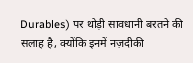Durables) पर थोड़ी सावधानी बरतने की सलाह है, क्योंकि इनमें नज़दीकी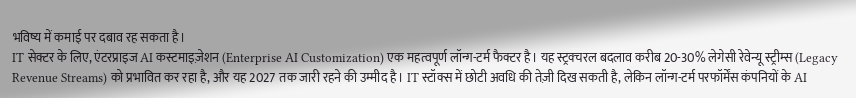भविष्य में कमाई पर दबाव रह सकता है।
IT सेक्टर के लिए, एंटरप्राइज AI कस्टमाइज़ेशन (Enterprise AI Customization) एक महत्वपूर्ण लॉन्ग-टर्म फैक्टर है। यह स्ट्रक्चरल बदलाव करीब 20-30% लेगेसी रेवेन्यू स्ट्रीम्स (Legacy Revenue Streams) को प्रभावित कर रहा है, और यह 2027 तक जारी रहने की उम्मीद है। IT स्टॉक्स में छोटी अवधि की तेज़ी दिख सकती है, लेकिन लॉन्ग-टर्म परफॉर्मेंस कंपनियों के AI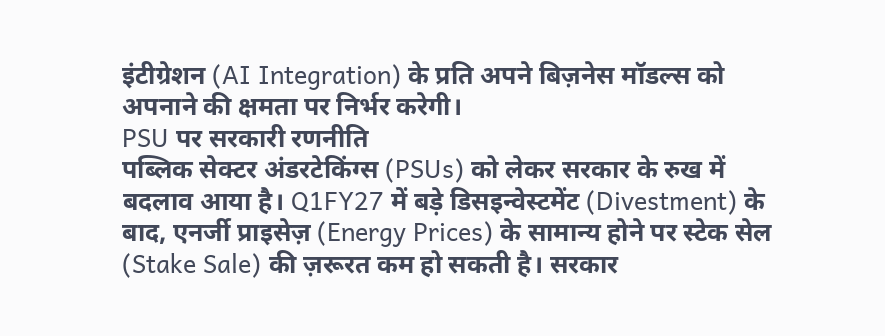इंटीग्रेशन (AI Integration) के प्रति अपने बिज़नेस मॉडल्स को अपनाने की क्षमता पर निर्भर करेगी।
PSU पर सरकारी रणनीति
पब्लिक सेक्टर अंडरटेकिंग्स (PSUs) को लेकर सरकार के रुख में बदलाव आया है। Q1FY27 में बड़े डिसइन्वेस्टमेंट (Divestment) के बाद, एनर्जी प्राइसेज़ (Energy Prices) के सामान्य होने पर स्टेक सेल (Stake Sale) की ज़रूरत कम हो सकती है। सरकार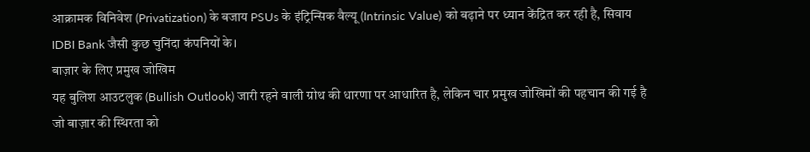आक्रामक विनिवेश (Privatization) के बजाय PSUs के इंट्रिन्सिक वैल्यू (Intrinsic Value) को बढ़ाने पर ध्यान केंद्रित कर रही है, सिवाय IDBI Bank जैसी कुछ चुनिंदा कंपनियों के।
बाज़ार के लिए प्रमुख जोखिम
यह बुलिश आउटलुक (Bullish Outlook) जारी रहने वाली ग्रोथ की धारणा पर आधारित है, लेकिन चार प्रमुख जोखिमों की पहचान की गई है जो बाज़ार की स्थिरता को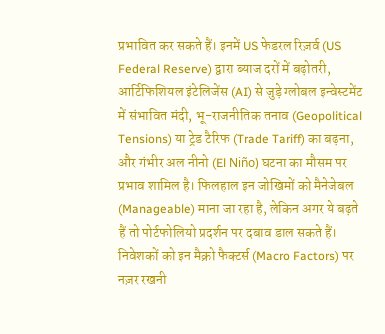प्रभावित कर सकते हैं। इनमें US फेडरल रिज़र्व (US Federal Reserve) द्वारा ब्याज दरों में बढ़ोतरी, आर्टिफिशियल इंटेलिजेंस (AI) से जुड़े ग्लोबल इन्वेस्टमेंट में संभावित मंदी, भू-राजनीतिक तनाव (Geopolitical Tensions) या ट्रेड टैरिफ (Trade Tariff) का बढ़ना, और गंभीर अल नीनो (El Niño) घटना का मौसम पर प्रभाव शामिल है। फिलहाल इन जोखिमों को मैनेजेबल (Manageable) माना जा रहा है, लेकिन अगर ये बढ़ते हैं तो पोर्टफोलियो प्रदर्शन पर दबाव डाल सकते हैं। निवेशकों को इन मैक्रो फैक्टर्स (Macro Factors) पर नज़र रखनी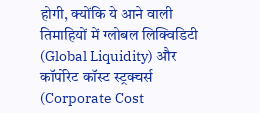होगी, क्योंकि ये आने वाली तिमाहियों में ग्लोबल लिक्विडिटी (Global Liquidity) और कॉर्पोरेट कॉस्ट स्ट्रक्चर्स (Corporate Cost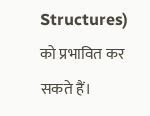Structures) को प्रभावित कर सकते हैं।